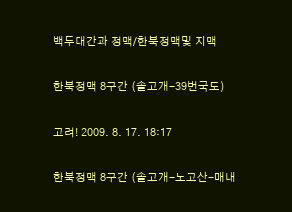백두대간과 정맥/한북정맥및 지맥

한북정맥 8구간 (솔고개-39번국도)

고려! 2009. 8. 17. 18:17

한북정맥 8구간 (솔고개-노고산-매내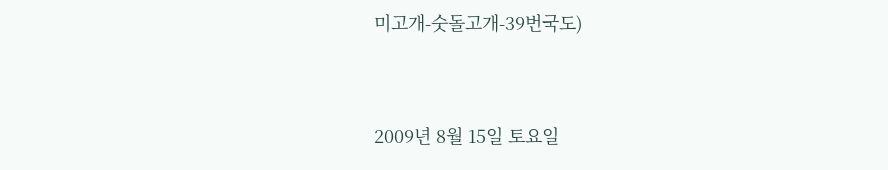미고개-숫돌고개-39번국도)



2009년 8월 15일 토요일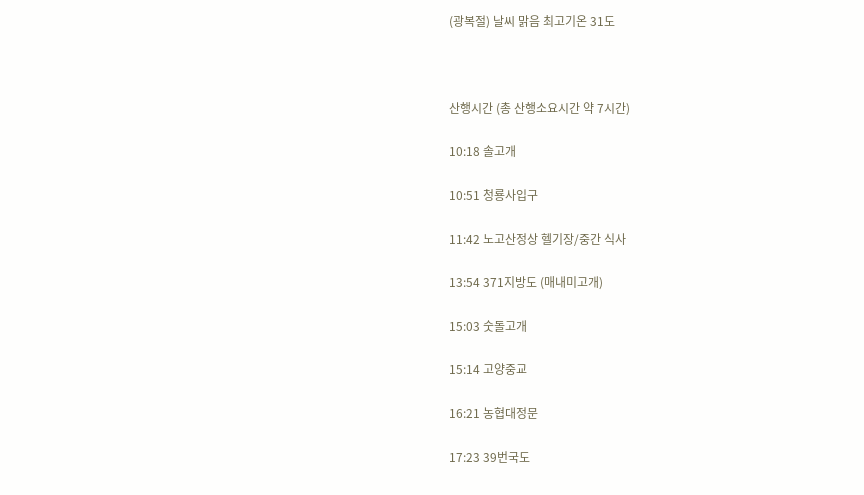(광복절) 날씨 맑음 최고기온 31도



산행시간 (총 산행소요시간 약 7시간)

10:18 솔고개

10:51 청룡사입구

11:42 노고산정상 헬기장/중간 식사

13:54 371지방도 (매내미고개)

15:03 숫돌고개

15:14 고양중교

16:21 농협대정문

17:23 39번국도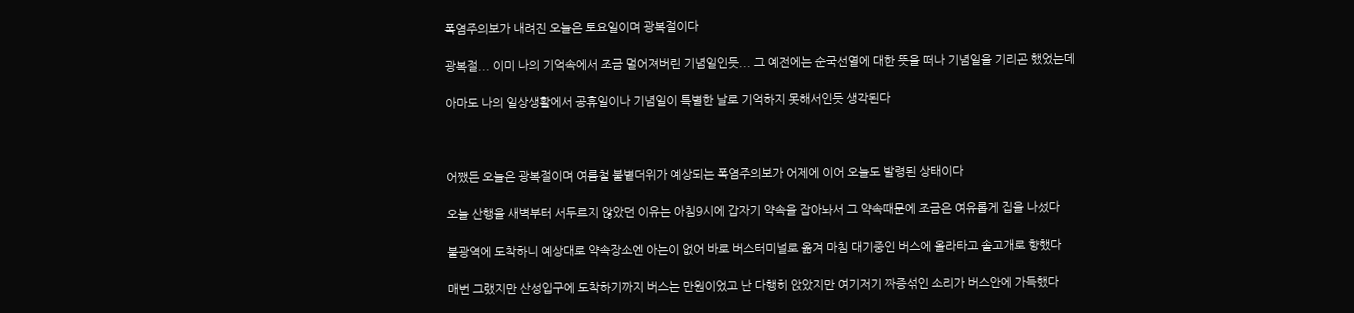폭염주의보가 내려진 오늘은 토요일이며 광복절이다

광복절... 이미 나의 기억속에서 조금 멀어져버린 기념일인듯... 그 예전에는 순국선열에 대한 뜻을 떠나 기념일을 기리곤 했었는데

아마도 나의 일상생활에서 공휴일이나 기념일이 특별한 날로 기억하지 못해서인듯 생각된다



어쨌든 오늘은 광복절이며 여름철 불볕더위가 예상되는 폭염주의보가 어제에 이어 오늘도 발령된 상태이다

오늘 산행을 새벽부터 서두르지 않았던 이유는 아침9시에 갑자기 약속을 잡아놔서 그 약속때문에 조금은 여유롭게 집을 나섰다

불광역에 도착하니 예상대로 약속장소엔 아는이 없어 바로 버스터미널로 옮겨 마침 대기중인 버스에 올라타고 솔고개로 향했다

매번 그랬지만 산성입구에 도착하기까지 버스는 만원이었고 난 다행히 앉았지만 여기저기 짜증섞인 소리가 버스안에 가득했다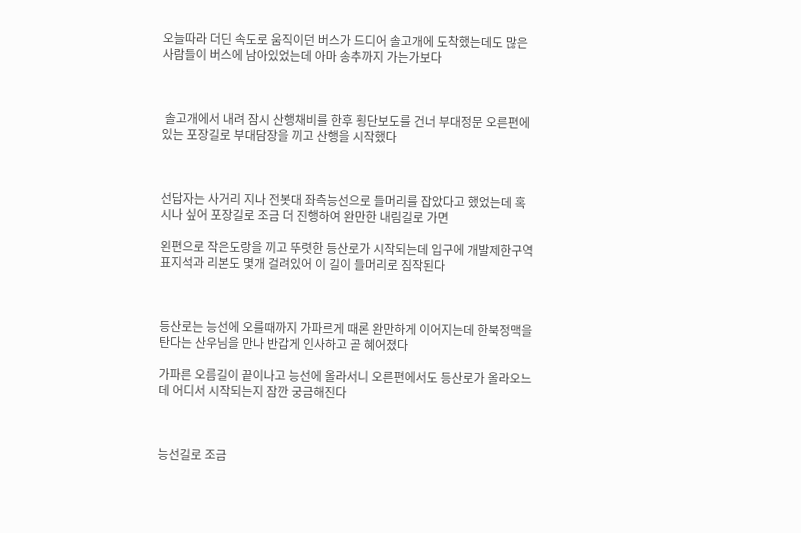오늘따라 더딘 속도로 움직이던 버스가 드디어 솔고개에 도착했는데도 많은 사람들이 버스에 남아있었는데 아마 송추까지 가는가보다



 솔고개에서 내려 잠시 산행채비를 한후 횡단보도를 건너 부대정문 오른편에 있는 포장길로 부대담장을 끼고 산행을 시작했다



선답자는 사거리 지나 전봇대 좌측능선으로 들머리를 잡았다고 했었는데 혹시나 싶어 포장길로 조금 더 진행하여 완만한 내림길로 가면

왼편으로 작은도랑을 끼고 뚜렷한 등산로가 시작되는데 입구에 개발제한구역 표지석과 리본도 몇개 걸려있어 이 길이 들머리로 짐작된다



등산로는 능선에 오를때까지 가파르게 때론 완만하게 이어지는데 한북정맥을 탄다는 산우님을 만나 반갑게 인사하고 곧 혜어졌다

가파른 오름길이 끝이나고 능선에 올라서니 오른편에서도 등산로가 올라오느데 어디서 시작되는지 잠깐 궁금해진다



능선길로 조금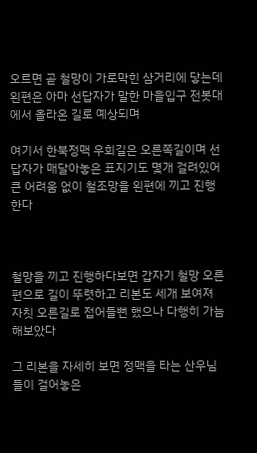오르면 곧 철망이 가로막힌 삼거리에 닿는데 왼편은 아마 선답자가 말한 마을입구 전봇대에서 올라온 길로 예상되며

여기서 한북정맥 우회길은 오른쪽길이며 선답자가 매달아놓은 표지기도 몇개 걸려있어 큰 어려움 없이 철조망을 왼편에 끼고 진행한다



철망을 끼고 진행하다보면 갑자기 철망 오른편으로 길이 뚜렷하고 리본도 세개 보여져 자칫 오른길로 접어들뻔 했으나 다행히 가늠해보았다

그 리본을 자세히 보면 정맥을 타는 산우님들이 걸어놓은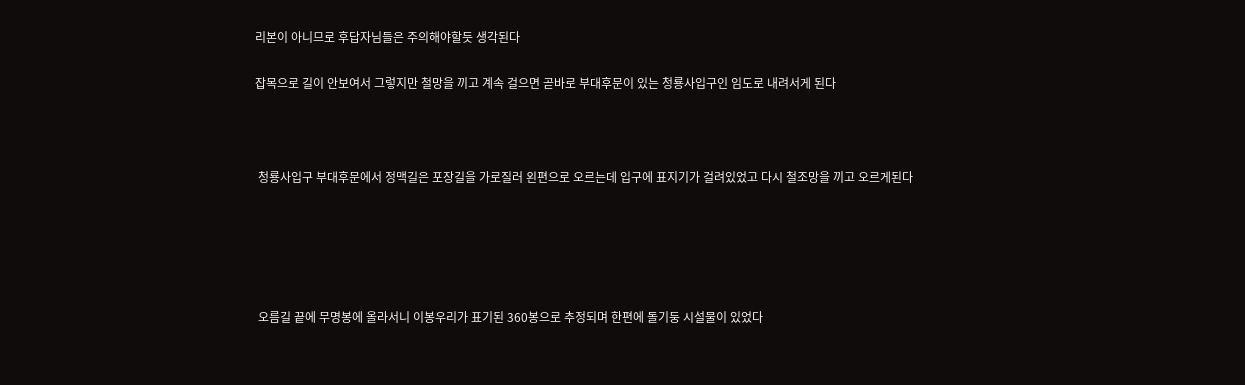리본이 아니므로 후답자님들은 주의해야할듯 생각된다

잡목으로 길이 안보여서 그렇지만 철망을 끼고 계속 걸으면 곧바로 부대후문이 있는 청룡사입구인 임도로 내려서게 된다



 청룡사입구 부대후문에서 정맥길은 포장길을 가로질러 왼편으로 오르는데 입구에 표지기가 걸려있었고 다시 철조망을 끼고 오르게된다





 오름길 끝에 무명봉에 올라서니 이봉우리가 표기된 360봉으로 추정되며 한편에 돌기둥 시설물이 있었다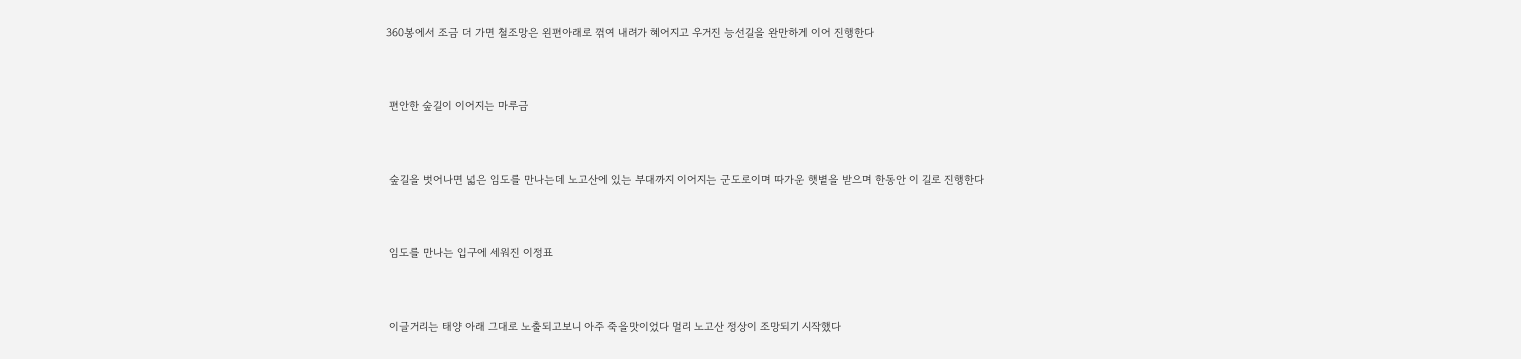360봉에서 조금 더 가면 철조망은 왼편아래로 꺾여 내려가 혜어지고 우거진 능선길을 완만하게 이어 진행한다



 편안한 숲길이 이어지는 마루금



 숲길을 벗어나면 넓은 임도를 만나는데 노고산에 있는 부대까지 이어지는 군도로이며 따가운 햇볕을 받으며 한동안 이 길로 진행한다



 임도를 만나는 입구에 세워진 이정표



 이글거리는 태양 아래 그대로 노출되고보니 아주 죽을맛이었다 멀리 노고산 정상이 조망되기 시작했다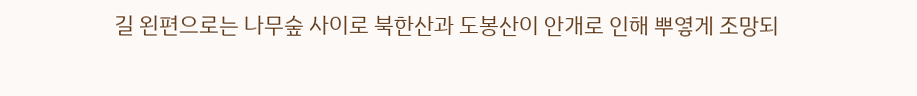길 왼편으로는 나무숲 사이로 북한산과 도봉산이 안개로 인해 뿌옇게 조망되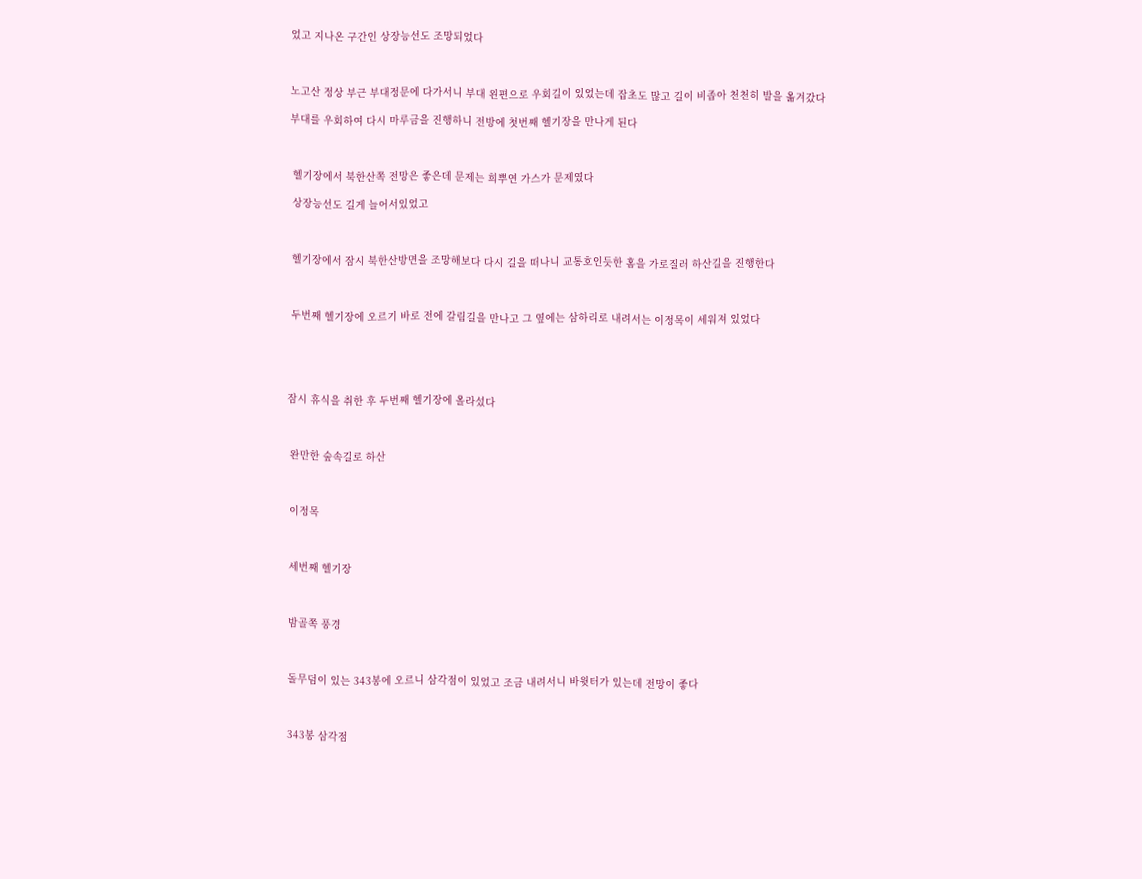었고 지나온 구간인 상장능선도 조망되었다



노고산 정상 부근 부대정문에 다가서니 부대 왼편으로 우회길이 있었는데 잡초도 많고 길이 비좁아 천천히 발을 옮겨갔다

부대를 우회하여 다시 마루금을 진행하니 전방에 첫번째 헬기장을 만나게 된다



 헬기장에서 북한산쪽 전망은 좋은데 문제는 희뿌연 가스가 문제였다

 상장능선도 길게 늘어서있었고



 헬기장에서 잠시 북한산방면을 조망해보다 다시 길을 떠나니 교통호인듯한 홈을 가로질러 하산길을 진행한다



 두번째 헬기장에 오르기 바로 전에 갈림길을 만나고 그 옆에는 삼하리로 내려서는 이정목이 세워져 있었다





잠시 휴식을 취한 후 두번째 헬기장에 올라섰다



 완만한 숲속길로 하산



 이정목



 세번째 헬기장



 밤골쪽 풍경



 돌무덤이 있는 343봉에 오르니 삼각점이 있었고 조금 내려서니 바윗터가 있는데 전망이 좋다



 343봉 삼각점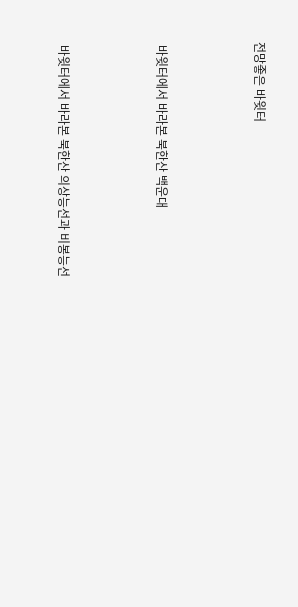전망좋은 바윗터



 바윗터에서 바라본 북한산 백운대



 바윗터에서 바라본 북한산 의상능선과 비봉능선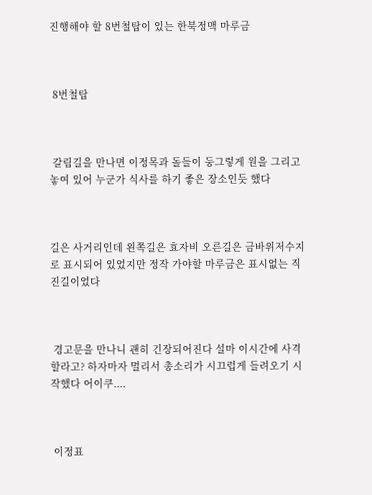진행해야 할 8번철탑이 있는 한북정맥 마루금



 8번철탑



 갈림길을 만나면 이정목과 돌들이 둥그렇게 원을 그리고 놓여 있어 누군가 식사를 하기 좋은 장소인듯 했다



길은 사거리인데 왼쪽길은 효자비 오른길은 금바위저수지로 표시되어 있었지만 정작 가야할 마루금은 표시없는 직진길이었다



 경고문을 만나니 괜히 긴장되어진다 설마 이시간에 사격할라고? 하자마자 멀리서 총소리가 시끄럽게 들려오기 시작했다 어이쿠....



 이정표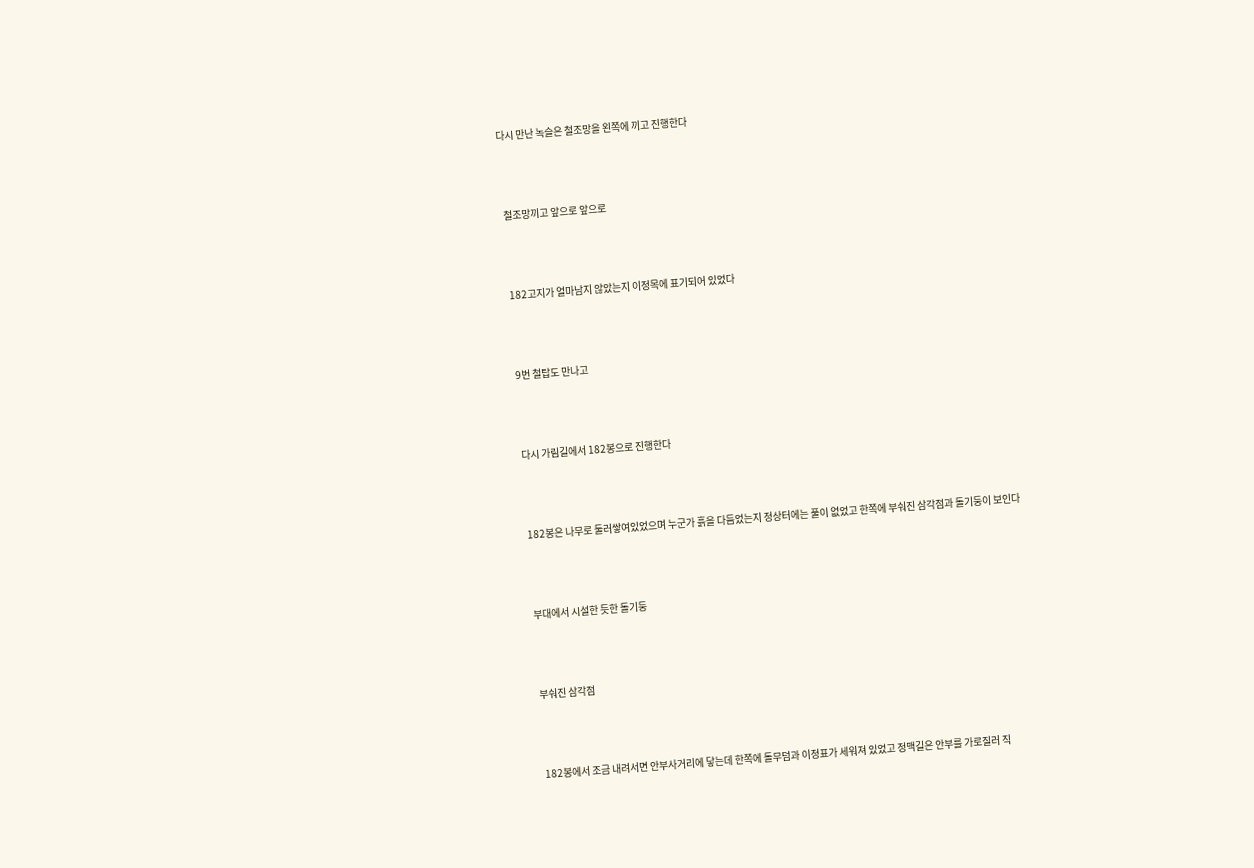다시 만난 녹슬은 철조망을 왼쪽에 끼고 진행한다



 철조망끼고 앞으로 앞으로



 182고지가 얼마남지 않았는지 이정목에 표기되어 있었다



 9번 철탑도 만나고



 다시 가림길에서 182봉으로 진행한다



 182봉은 나무로 둘러쌓여있었으며 누군가 흙을 다듬었는지 정상터에는 풀이 없었고 한쪽에 부숴진 삼각점과 돌기둥이 보인다



 부대에서 시설한 듯한 돌기둥



 부숴진 삼각점



 182봉에서 조금 내려서면 안부사거리에 닿는데 한쪽에 돌무덤과 이정표가 세워져 있었고 정맥길은 안부를 가로질러 직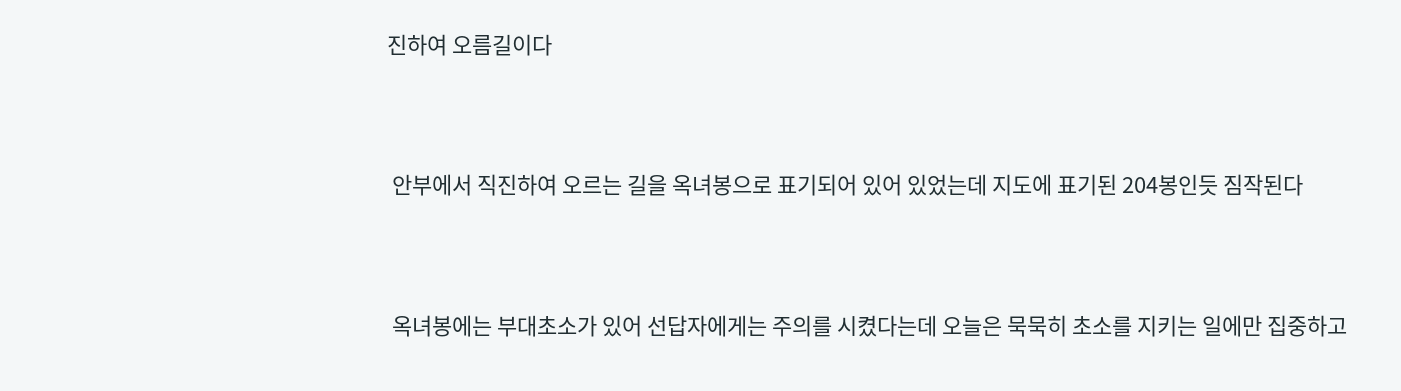진하여 오름길이다



 안부에서 직진하여 오르는 길을 옥녀봉으로 표기되어 있어 있었는데 지도에 표기된 204봉인듯 짐작된다



 옥녀봉에는 부대초소가 있어 선답자에게는 주의를 시켰다는데 오늘은 묵묵히 초소를 지키는 일에만 집중하고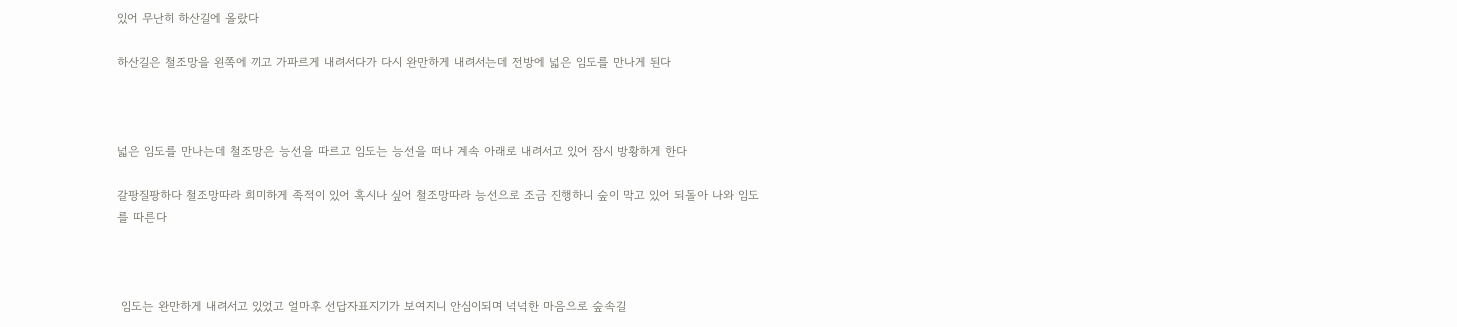있어 무난히 하산길에 올랐다

하산길은 철조망을 왼쪽에 끼고 가파르게 내려서다가 다시 완만하게 내려서는데 전방에 넓은 임도를 만나게 된다



넓은 임도를 만나는데 철조망은 능선을 따르고 임도는 능선을 떠나 계속 아래로 내려서고 있어 잠시 방황하게 한다

갈팡질팡하다 철조망따라 희미하게 족적이 있어 혹시나 싶어 철조망따라 능선으로 조금 진행하니 숲이 막고 있어 되돌아 나와 임도를 따른다



 임도는 완만하게 내려서고 있었고 얼마후 선답자표지기가 보여지니 안심이되며 넉넉한 마음으로 숲속길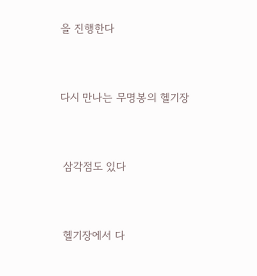을 진행한다



다시 만나는 무명봉의 헬기장



 삼각점도 있다



 헬기장에서 다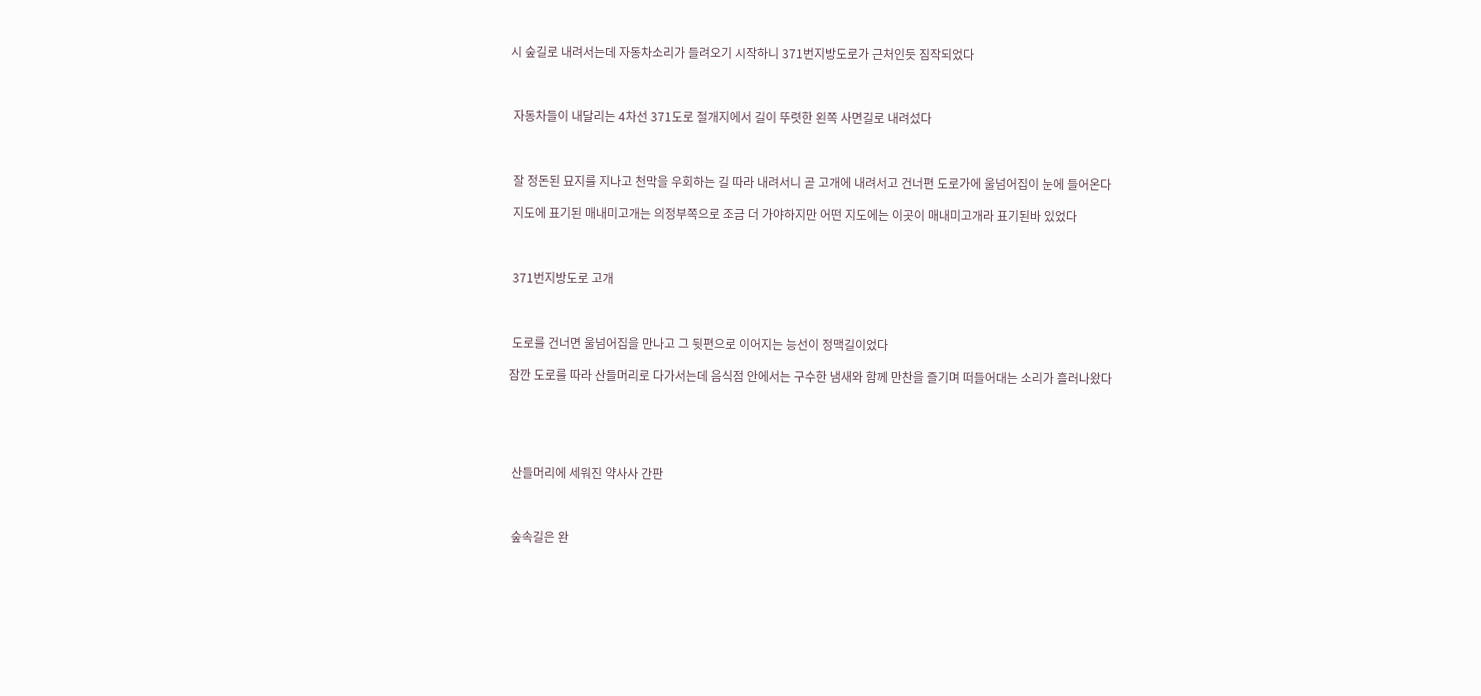시 숲길로 내려서는데 자동차소리가 들려오기 시작하니 371번지방도로가 근처인듯 짐작되었다



 자동차들이 내달리는 4차선 371도로 절개지에서 길이 뚜렷한 왼쪽 사면길로 내려섰다



 잘 정돈된 묘지를 지나고 천막을 우회하는 길 따라 내려서니 곧 고개에 내려서고 건너편 도로가에 울넘어집이 눈에 들어온다

 지도에 표기된 매내미고개는 의정부쪽으로 조금 더 가야하지만 어떤 지도에는 이곳이 매내미고개라 표기된바 있었다



 371번지방도로 고개



 도로를 건너면 울넘어집을 만나고 그 뒷편으로 이어지는 능선이 정맥길이었다

잠깐 도로를 따라 산들머리로 다가서는데 음식점 안에서는 구수한 냄새와 함께 만찬을 즐기며 떠들어대는 소리가 흘러나왔다





 산들머리에 세워진 약사사 간판



 숲속길은 완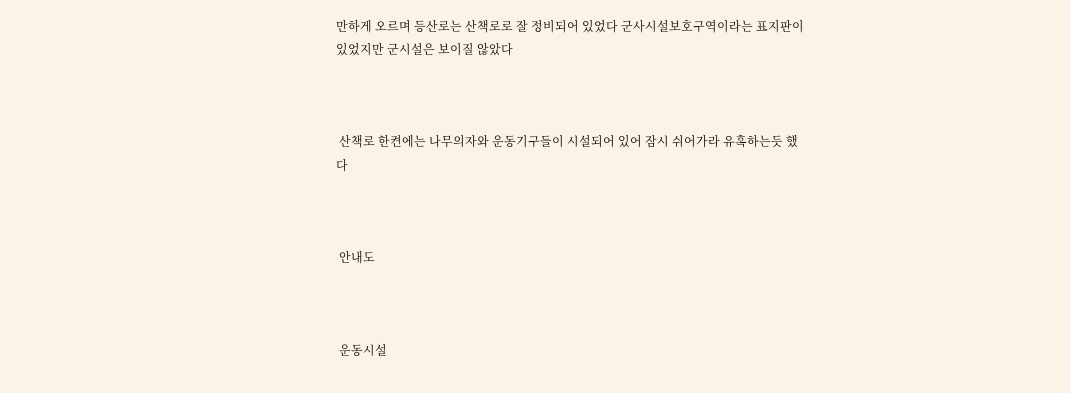만하게 오르며 등산로는 산책로로 잘 정비되어 있었다 군사시설보호구역이라는 표지판이 있었지만 군시설은 보이질 않았다



 산책로 한켠에는 나무의자와 운동기구들이 시설되어 있어 잠시 쉬어가라 유혹하는듯 했다



 안내도



 운동시설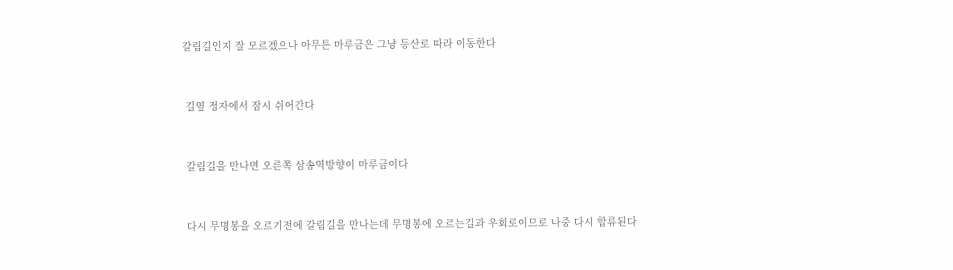갈림길인지 잘 모르겠으나 아무튼 마루금은 그냥 등산로 따라 이동한다



 길옆 정자에서 잠시 쉬어간다



 갈림길을 만나면 오른쪽 삼송역방향이 마루금이다



 다시 무명봉을 오르기전에 갈림길을 만나는데 무명봉에 오르는길과 우회로이므로 나중 다시 합류된다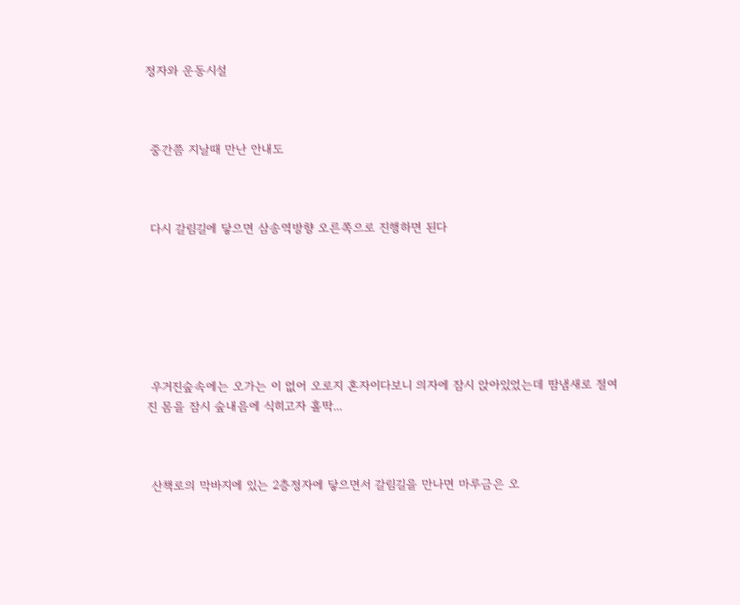정자와 운동시설



 중간쯤 지날때 만난 안내도



 다시 갈림길에 닿으면 삼송역방향 오른쪽으로 진행하면 된다







 우거진숲속에는 오가는 이 없어 오로지 혼자이다보니 의자에 잠시 앉아있었는데 땀냄새로 절여진 몸을 잠시 숲내음에 식히고자 홀딱...



 산책로의 막바지에 있는 2층정자에 닿으면서 갈림길을 만나면 마루금은 오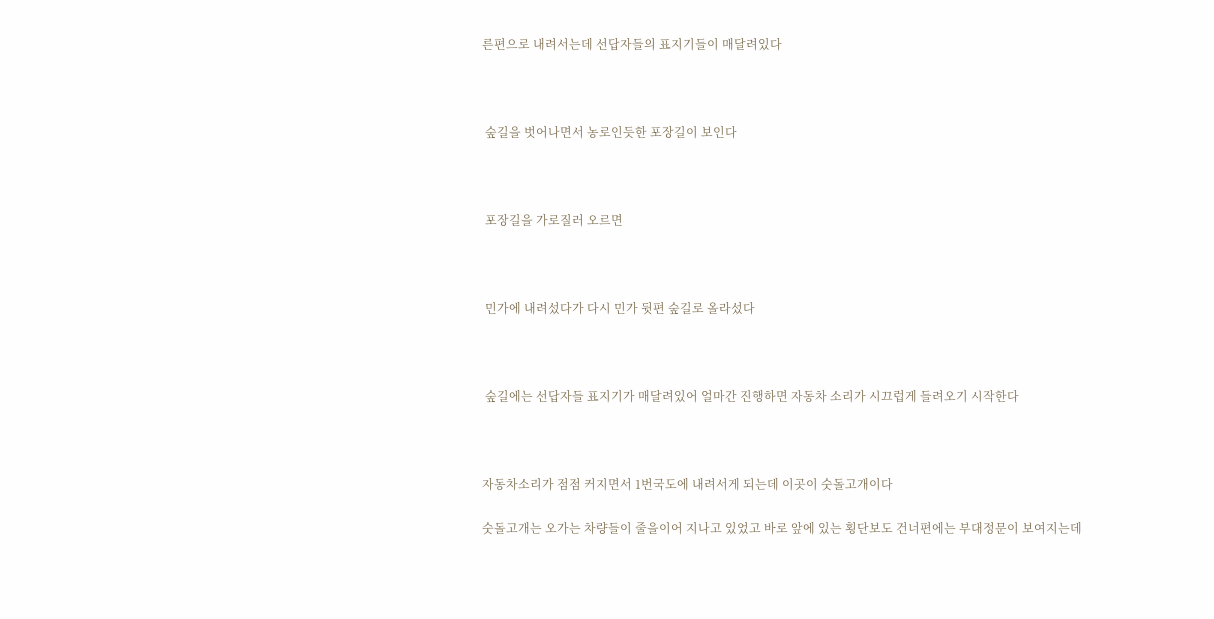른편으로 내려서는데 선답자들의 표지기들이 매달려있다



 숲길을 벗어나면서 농로인듯한 포장길이 보인다



 포장길을 가로질러 오르면



 민가에 내려섰다가 다시 민가 뒷편 숲길로 올라섰다



 숲길에는 선답자들 표지기가 매달려있어 얼마간 진행하면 자동차 소리가 시끄럽게 들려오기 시작한다



자동차소리가 점점 커지면서 1번국도에 내려서게 되는데 이곳이 숫돌고개이다

숫돌고개는 오가는 차량들이 줄을이어 지나고 있었고 바로 앞에 있는 횡단보도 건너편에는 부대정문이 보여지는데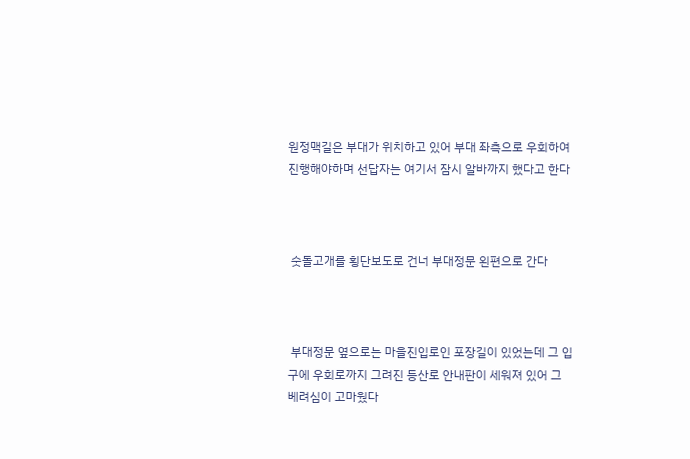원정맥길은 부대가 위치하고 있어 부대 좌측으로 우회하여 진행해야하며 선답자는 여기서 잠시 알바까지 했다고 한다



 숫돌고개를 횡단보도로 건너 부대정문 왼편으로 간다



 부대정문 옆으로는 마을진입로인 포장길이 있었는데 그 입구에 우회로까지 그려진 등산로 안내판이 세워져 있어 그 베려심이 고마웠다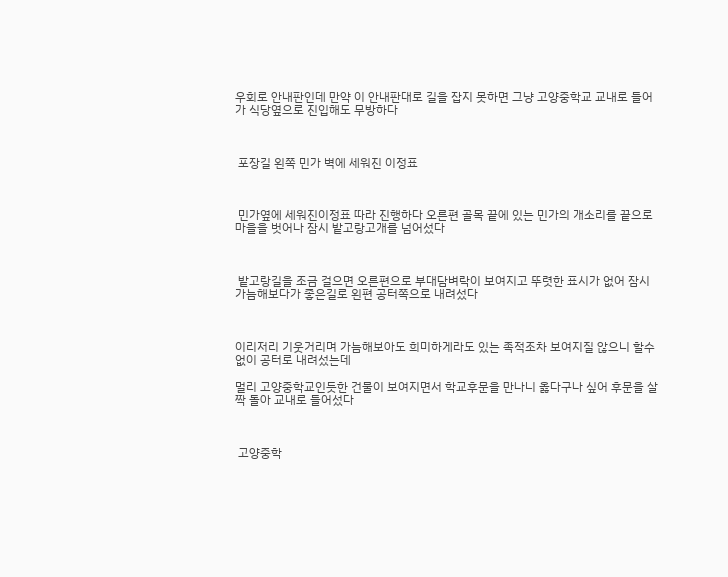우회로 안내판인데 만약 이 안내판대로 길을 잡지 못하면 그냥 고양중학교 교내로 들어가 식당옆으로 진입해도 무방하다



 포장길 왼쪽 민가 벽에 세워진 이정표



 민가옆에 세워진이정표 따라 진행하다 오른편 골목 끝에 있는 민가의 개소리를 끝으로 마을을 벗어나 잠시 밭고랑고개를 넘어섰다



 밭고랑길을 조금 걸으면 오른편으로 부대담벼락이 보여지고 뚜렷한 표시가 없어 잠시 가늠해보다가 좋은길로 왼편 공터쪽으로 내려섰다



이리저리 기웃거리며 가늠해보아도 희미하게라도 있는 족적조차 보여지질 않으니 할수없이 공터로 내려섰는데

멀리 고양중학교인듯한 건물이 보여지면서 학교후문을 만나니 옳다구나 싶어 후문을 살짝 돌아 교내로 들어섰다



 고양중학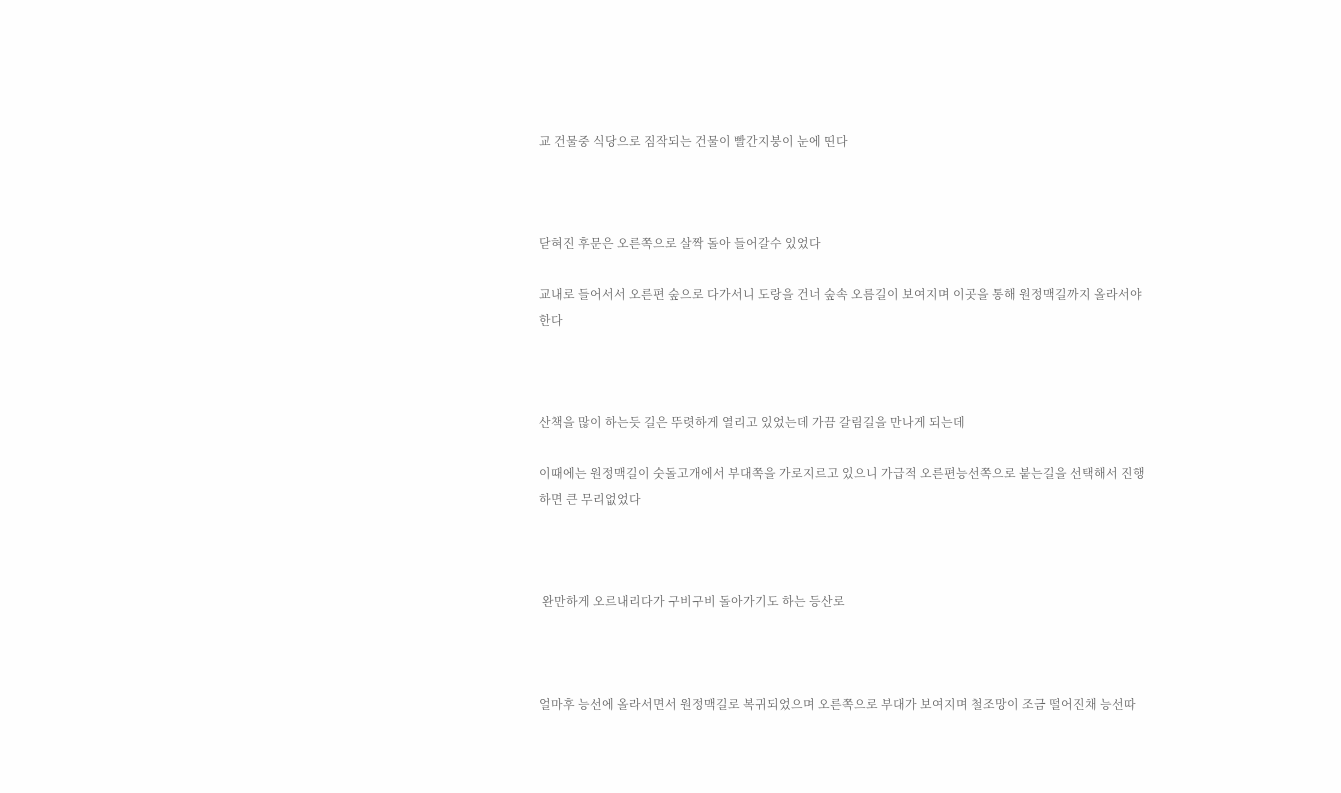교 건물중 식당으로 짐작되는 건물이 빨간지붕이 눈에 띤다



닫혀진 후문은 오른쪽으로 살짝 돌아 들어갈수 있었다

교내로 들어서서 오른편 숲으로 다가서니 도랑을 건너 숲속 오름길이 보여지며 이곳을 통해 원정맥길까지 올라서야 한다



산책을 많이 하는듯 길은 뚜렷하게 열리고 있었는데 가끔 갈림길을 만나게 되는데

이때에는 원정맥길이 숫돌고개에서 부대쪽을 가로지르고 있으니 가급적 오른편능선쪽으로 붙는길을 선택해서 진행하면 큰 무리없었다



 완만하게 오르내리다가 구비구비 돌아가기도 하는 등산로



얼마후 능선에 올라서면서 원정맥길로 복귀되었으며 오른쪽으로 부대가 보여지며 철조망이 조금 떨어진채 능선따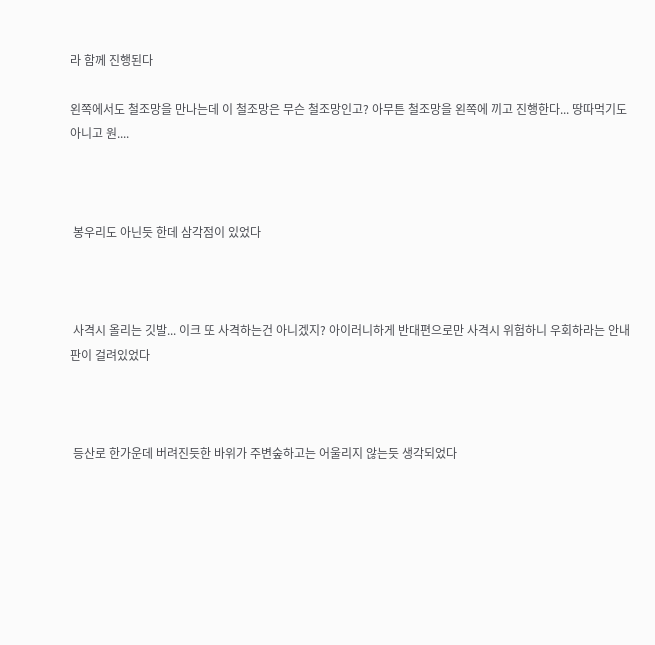라 함께 진행된다

왼쪽에서도 철조망을 만나는데 이 철조망은 무슨 철조망인고? 아무튼 철조망을 왼쪽에 끼고 진행한다... 땅따먹기도 아니고 원....



 봉우리도 아닌듯 한데 삼각점이 있었다



 사격시 올리는 깃발... 이크 또 사격하는건 아니겠지? 아이러니하게 반대편으로만 사격시 위험하니 우회하라는 안내판이 걸려있었다



 등산로 한가운데 버려진듯한 바위가 주변숲하고는 어울리지 않는듯 생각되었다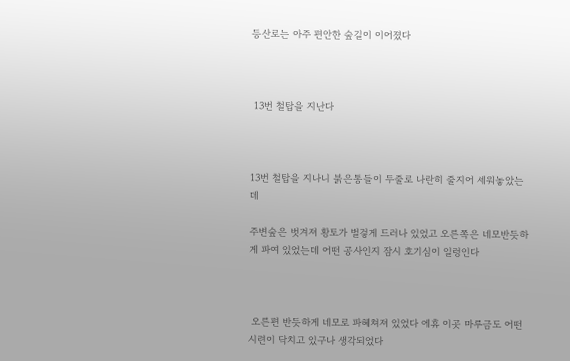등산로는 아주 편안한 숲길이 이어졌다



 13번 철탑을 지난다



13번 철탑을 지나니 붉은통들이 두줄로 나란히 줄지어 세워놓았는데

주변숲은 벗겨져 황토가 벌겋게 드러나 있었고 오른쪽은 네모반듯하게 파여 있었는데 어떤 공사인지 잠시 호기심이 일렁인다



 오른편 반듯하게 네모로 파혜쳐져 있었다 에휴 이곳 마루금도 어떤 시련이 닥치고 있구나 생각되었다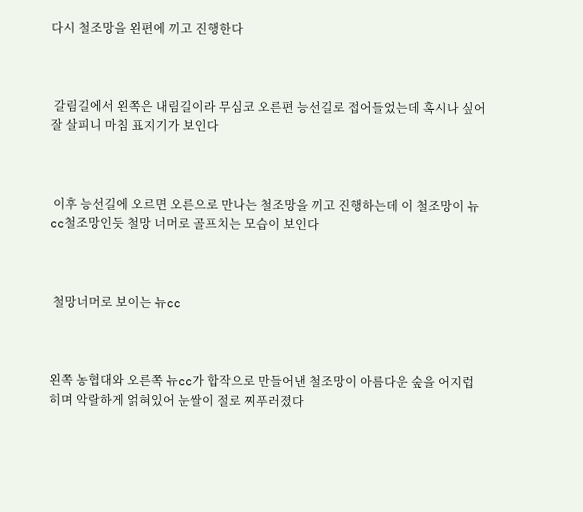다시 철조망을 왼편에 끼고 진행한다



 갈림길에서 왼쪽은 내림길이라 무심코 오른편 능선길로 접어들었는데 혹시나 싶어 잘 살피니 마침 표지기가 보인다



 이후 능선길에 오르면 오른으로 만나는 철조망을 끼고 진행하는데 이 철조망이 뉴cc철조망인듯 철망 너머로 골프치는 모습이 보인다



 철망너머로 보이는 뉴cc



왼쪽 농협대와 오른쪽 뉴cc가 합작으로 만들어낸 철조망이 아름다운 숲을 어지럽히며 악랄하게 얽혀있어 눈쌀이 절로 찌푸러졌다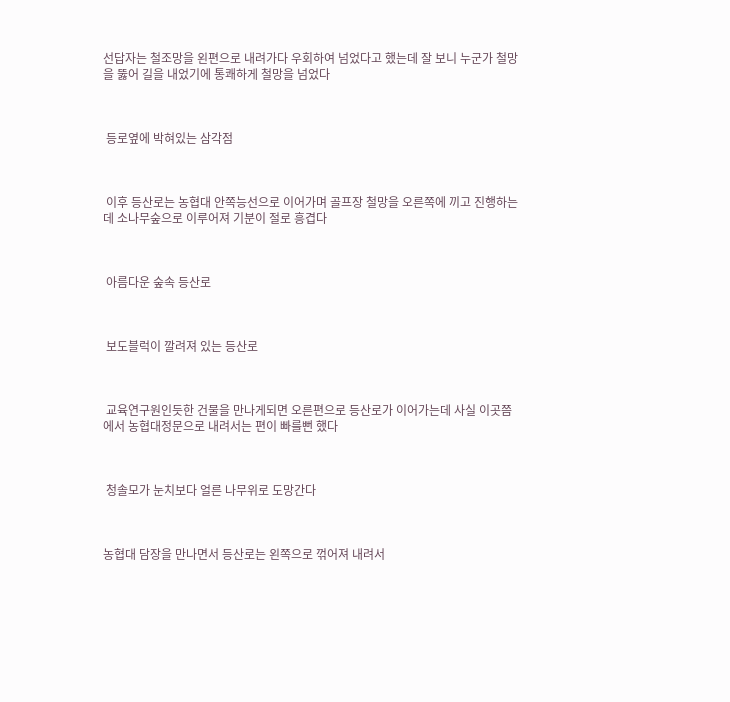선답자는 철조망을 왼편으로 내려가다 우회하여 넘었다고 했는데 잘 보니 누군가 철망을 뚫어 길을 내었기에 통쾌하게 철망을 넘었다



 등로옆에 박혀있는 삼각점



 이후 등산로는 농협대 안쪽능선으로 이어가며 골프장 철망을 오른쪽에 끼고 진행하는데 소나무숲으로 이루어져 기분이 절로 흥겹다



 아름다운 숲속 등산로



 보도블럭이 깔려져 있는 등산로



 교육연구원인듯한 건물을 만나게되면 오른편으로 등산로가 이어가는데 사실 이곳쯤에서 농협대정문으로 내려서는 편이 빠를뻔 했다



 청솔모가 눈치보다 얼른 나무위로 도망간다



농협대 담장을 만나면서 등산로는 왼쪽으로 꺾어져 내려서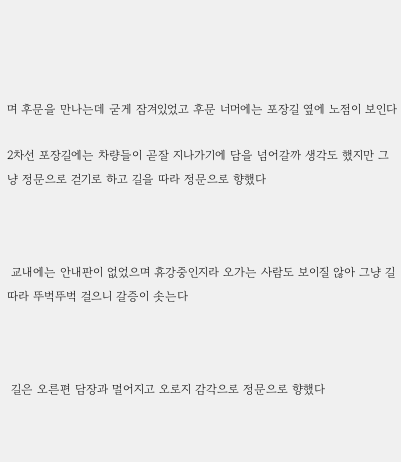며 후문을 만나는데 굳게 잠겨있었고 후문 너머에는 포장길 옆에 노점이 보인다

2차선 포장길에는 차량들이 곧잘 지나가기에 담을 넘어갈까 생각도 했지만 그냥 정문으로 걷기로 하고 길을 따라 정문으로 향했다



 교내에는 안내판이 없었으며 휴강중인지라 오가는 사람도 보이질 않아 그냥 길따라 뚜벅뚜벅 걸으니 갈증이 솟는다



 길은 오른편 담장과 멀어지고 오로지 감각으로 정문으로 향했다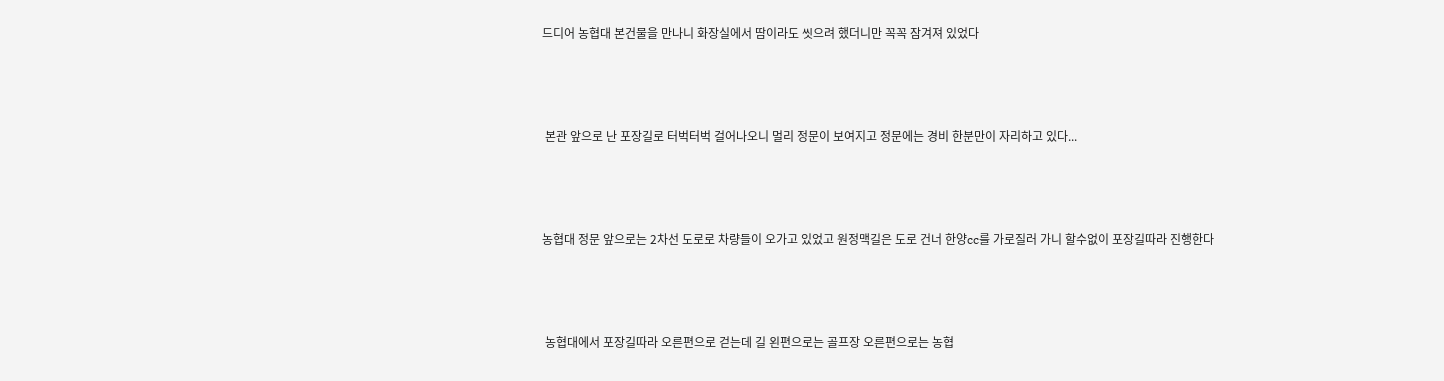드디어 농협대 본건물을 만나니 화장실에서 땀이라도 씻으려 했더니만 꼭꼭 잠겨져 있었다



 본관 앞으로 난 포장길로 터벅터벅 걸어나오니 멀리 정문이 보여지고 정문에는 경비 한분만이 자리하고 있다...



농협대 정문 앞으로는 2차선 도로로 차량들이 오가고 있었고 원정맥길은 도로 건너 한양cc를 가로질러 가니 할수없이 포장길따라 진행한다



 농협대에서 포장길따라 오른편으로 걷는데 길 왼편으로는 골프장 오른편으로는 농협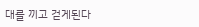대를 끼고 걷게된다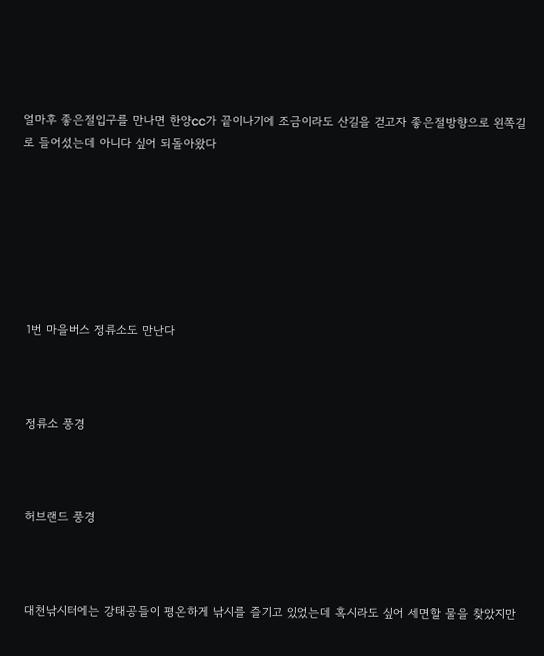얼마후 좋은절입구를 만나면 한양cc가 끝이나기에 조금이라도 산길을 걷고자 좋은절방향으로 왼쪽길로 들어섰는데 아니다 싶어 되돌아왔다







 1번 마을버스 정류소도 만난다



 정류소 풍경



 허브랜드 풍경



 대천낚시터에는 강태공들이 평온하게 낚시를 즐기고 있었는데 혹시라도 싶어 세면할 물을 찾았지만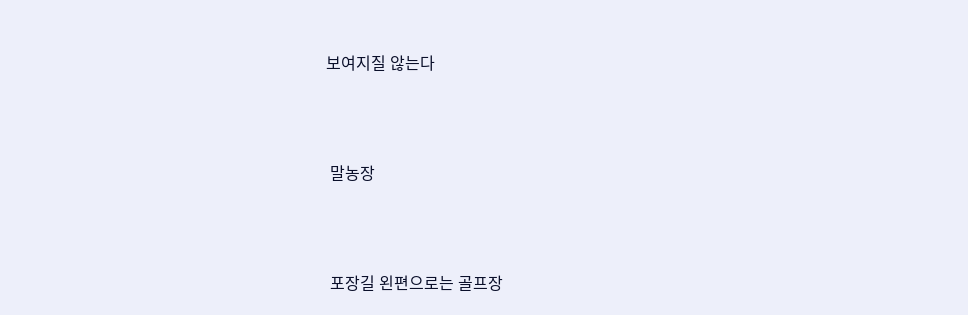보여지질 않는다



 말농장



 포장길 왼편으로는 골프장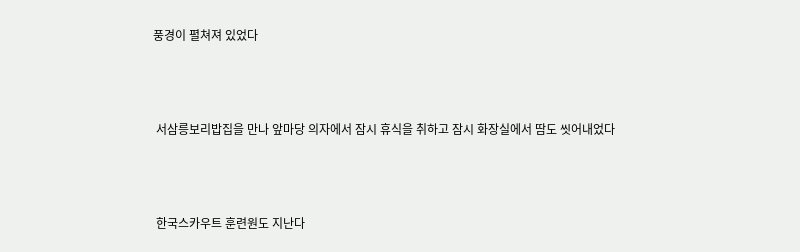풍경이 펼쳐져 있었다



 서삼릉보리밥집을 만나 앞마당 의자에서 잠시 휴식을 취하고 잠시 화장실에서 땀도 씻어내었다



 한국스카우트 훈련원도 지난다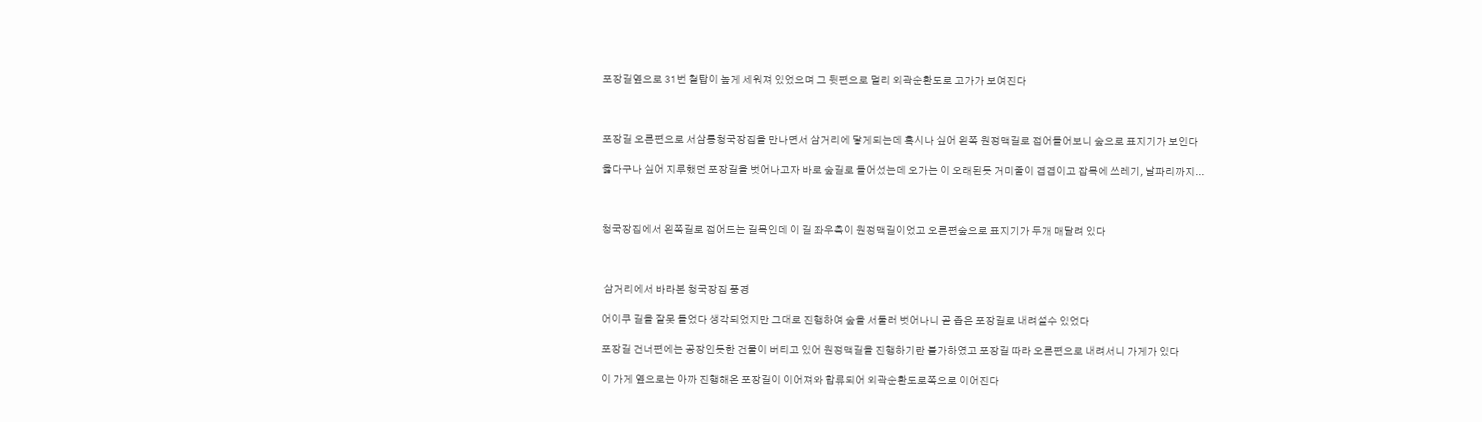포장길옆으로 31번 철탑이 높게 세워져 있었으며 그 뒷편으로 멀리 외곽순환도로 고가가 보여진다



포장길 오른편으로 서삼릉청국장집을 만나면서 삼거리에 닿게되는데 혹시나 싶어 왼쪽 원정맥길로 접어들어보니 숲으로 표지기가 보인다

옳다구나 싶어 지루했던 포장길을 벗어나고자 바로 숲길로 들어섰는데 오가는 이 오래된듯 거미줄이 겹겹이고 잡목에 쓰레기, 날파리까지...



청국장집에서 왼쪽길로 접어드는 길목인데 이 길 좌우측이 원정맥길이었고 오른편숲으로 표지기가 두개 매달려 있다



 삼거리에서 바라본 청국장집 풍경

어이쿠 길을 잘못 들었다 생각되었지만 그대로 진행하여 숲을 서둘러 벗어나니 곧 좁은 포장길로 내려설수 있었다

포장길 건너편에는 공장인듯한 건물이 버티고 있어 원정맥길을 진행하기란 불가하였고 포장길 따라 오른편으로 내려서니 가게가 있다

이 가게 옆으로는 아까 진행해온 포장길이 이어져와 합류되어 외곽순환도로쪽으로 이어진다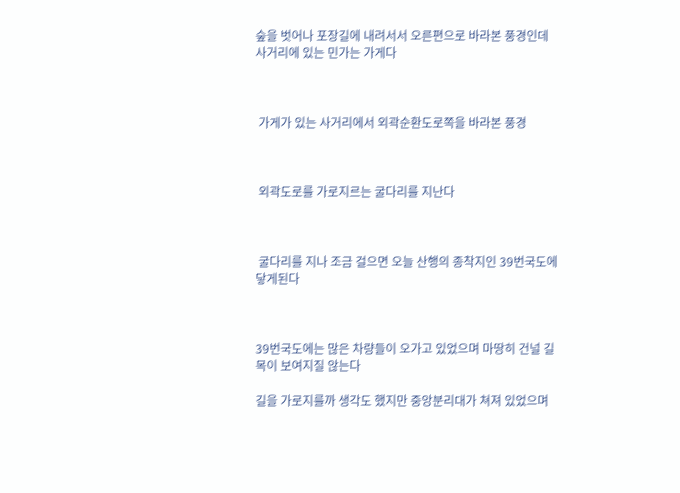숲을 벗어나 포장길에 내려서서 오른편으로 바라본 풍경인데 사거리에 있는 민가는 가게다



 가게가 있는 사거리에서 외곽순환도로쪽을 바라본 풍경



 외곽도로를 가로지르는 굴다리를 지난다



 굴다리를 지나 조금 걸으면 오늘 산행의 종착지인 39번국도에 닿게된다



39번국도에는 많은 차량들이 오가고 있었으며 마땅히 건널 길목이 보여지질 않는다

길을 가로지를까 생각도 했지만 중앙분리대가 쳐져 있었으며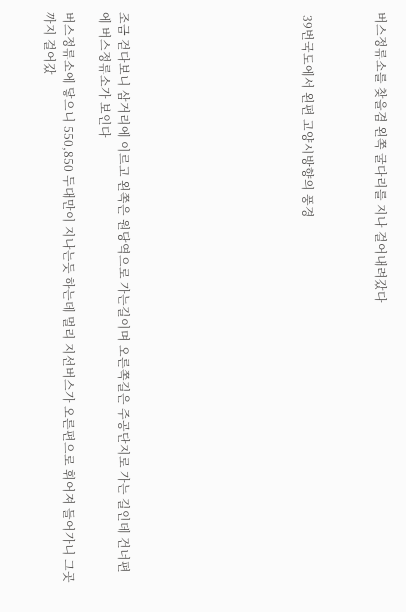버스정류소를 찾을겸 왼쪽 굴다리를 지나 걸어내려갔다



 39번국도에서 왼편 고양시방향의 풍경









조금 걷다보니 삼거리에 이르고 왼쪽은 원당역으로 가는길이며 오른쪽길은 주공단지로 가는 길인데 건너편에 버스정류소가 보인다

버스정류소에 닿으니 550,850 두대만이 지나는듯 하는데 멀리 지선버스가 오른편으로 휘어져 들어가니 그곳까지 걸어갔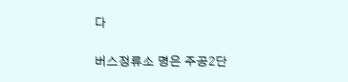다

버스정류소 명은 주공2단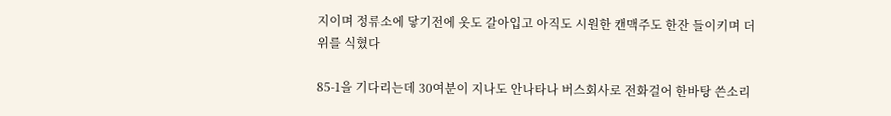지이며 정류소에 닿기전에 옷도 갈아입고 아직도 시원한 캔맥주도 한잔 들이키며 더위를 식혔다

85-1을 기다리는데 30여분이 지나도 안나타나 버스회사로 전화걸어 한바탕 쓴소리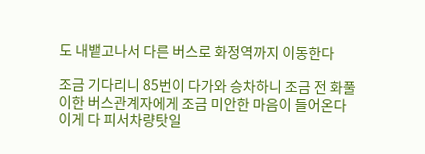도 내뱉고나서 다른 버스로 화정역까지 이동한다

조금 기다리니 85번이 다가와 승차하니 조금 전 화풀이한 버스관계자에게 조금 미안한 마음이 들어온다 이게 다 피서차량탓일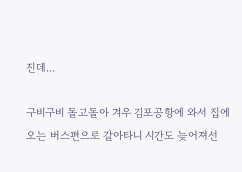진데...

구비구비 돌고돌아 겨우 김포공항에 와서 집에 오는 버스편으로 갈아타니 시간도 늦어져선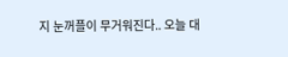지 눈꺼플이 무거워진다.. 오늘 대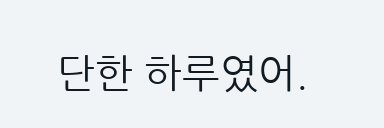단한 하루였어.